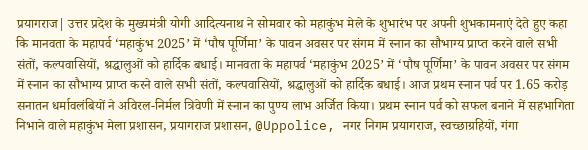प्रयागराज| उत्तर प्रदेश के मुख्यमंत्री योगी आदित्यनाथ ने सोमवार को महाकुंभ मेले के शुभारंभ पर अपनी शुभकामनाएं देते हुए कहा कि मानवता के महापर्व ‘महाकुंभ 2025’ में ‘पौष पूर्णिमा’ के पावन अवसर पर संगम में स्नान का सौभाग्य प्राप्त करने वाले सभी संतों, कल्पवासियों, श्रद्धालुओं को हार्दिक बधाई। मानवता के महापर्व ‘महाकुंभ 2025’ में ‘पौष पूर्णिमा’ के पावन अवसर पर संगम में स्नान का सौभाग्य प्राप्त करने वाले सभी संतों, कल्पवासियों, श्रद्धालुओं को हार्दिक बधाई। आज प्रथम स्नान पर्व पर 1.65 करोड़ सनातन धर्मावलंबियों ने अविरल-निर्मल त्रिवेणी में स्नान का पुण्य लाभ अर्जित किया। प्रथम स्नान पर्व को सफल बनाने में सहभागिता निभाने वाले महाकुंभ मेला प्रशासन, प्रयागराज प्रशासन, @Uppolice, नगर निगम प्रयागराज, स्वच्छाग्रहियों, गंगा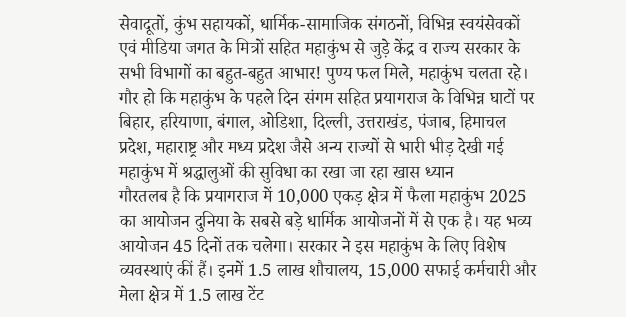सेवादूतों, कुंभ सहायकों, धार्मिक-सामाजिक संगठनों, विभिन्न स्वयंसेवकों एवं मीडिया जगत के मित्रों सहित महाकुंभ से जुड़े केंद्र व राज्य सरकार के सभी विभागों का बहुत-बहुत आभार! पुण्य फल मिले, महाकुंभ चलता रहे। गौर हो कि महाकुंभ के पहले दिन संगम सहित प्रयागराज के विभिन्न घाटों पर बिहार, हरियाणा, बंगाल, ओडिशा, दिल्ली, उत्तराखंड, पंजाब, हिमाचल प्रदेश, महाराष्ट्र और मध्य प्रदेश जैसे अन्य राज्यों से भारी भीड़ देखी गई
महाकुंभ में श्रद्धालुओं की सुविधा का रखा जा रहा खास ध्यान
गौरतलब है कि प्रयागराज में 10,000 एकड़ क्षेत्र में फैला महाकुंभ 2025 का आयोजन दुनिया के सबसे बड़े धार्मिक आयोजनों में से एक है। यह भव्य आयोजन 45 दिनों तक चलेगा। सरकार ने इस महाकुंभ के लिए विशेष व्यवस्थाएं कीं हैं। इनमें 1.5 लाख शौचालय, 15,000 सफाई कर्मचारी और मेला क्षेत्र में 1.5 लाख टेंट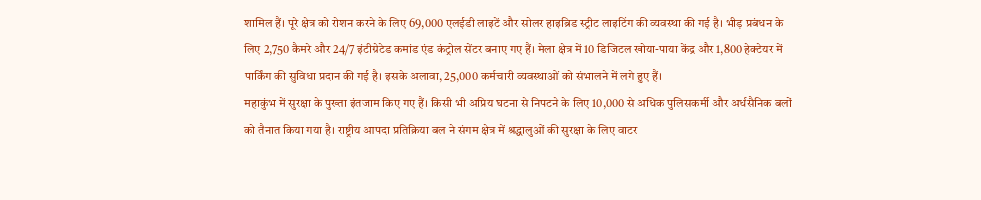शामिल हैं। पूरे क्षेत्र को रोशन करने के लिए 69,000 एलईडी लाइटें और सोलर हाइब्रिड स्ट्रीट लाइटिंग की व्यवस्था की गई है। भीड़ प्रबंधन के लिए 2,750 कैमरे और 24/7 इंटीग्रेटेड कमांड एंड कंट्रोल सेंटर बनाए गए हैं। मेला क्षेत्र में 10 डिजिटल खोया-पाया केंद्र और 1,800 हेक्टेयर में पार्किंग की सुविधा प्रदान की गई है। इसके अलावा, 25,000 कर्मचारी व्यवस्थाओं को संभालने में लगे हुए हैं।
महाकुंभ में सुरक्षा के पुख्ता इंतजाम किए गए हैं। किसी भी अप्रिय घटना से निपटने के लिए 10,000 से अधिक पुलिसकर्मी और अर्धसैनिक बलों को तैनात किया गया है। राष्ट्रीय आपदा प्रतिक्रिया बल ने संगम क्षेत्र में श्रद्धालुओं की सुरक्षा के लिए वाटर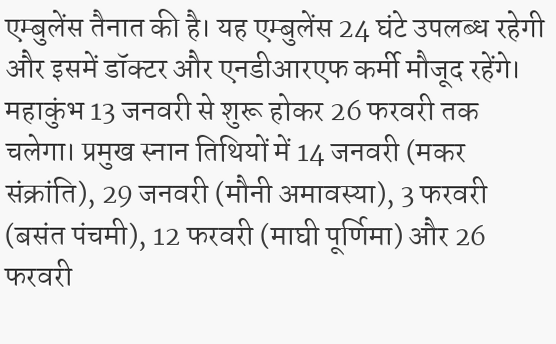एम्बुलेंस तैनात की है। यह एम्बुलेंस 24 घंटे उपलब्ध रहेगी और इसमें डॉक्टर और एनडीआरएफ कर्मी मौजूद रहेंगे। महाकुंभ 13 जनवरी से शुरू होकर 26 फरवरी तक चलेगा। प्रमुख स्नान तिथियों में 14 जनवरी (मकर संक्रांति), 29 जनवरी (मौनी अमावस्या), 3 फरवरी (बसंत पंचमी), 12 फरवरी (माघी पूर्णिमा) और 26 फरवरी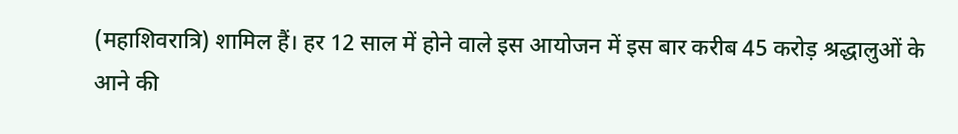(महाशिवरात्रि) शामिल हैं। हर 12 साल में होने वाले इस आयोजन में इस बार करीब 45 करोड़ श्रद्धालुओं के आने की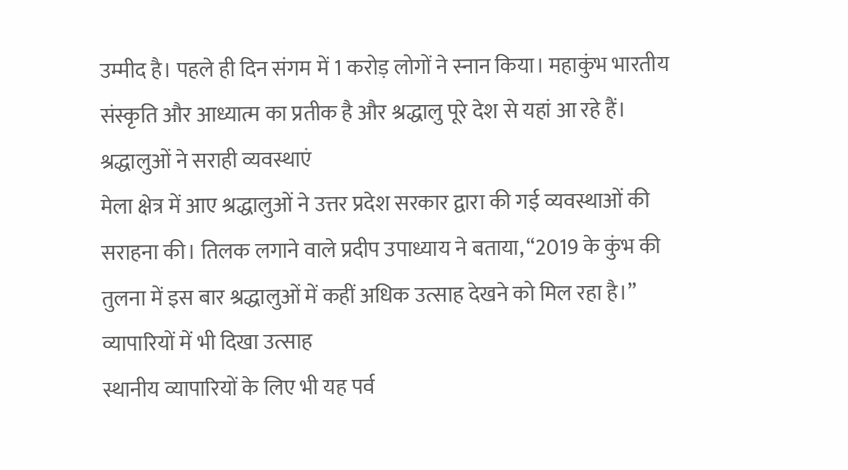उम्मीद है। पहले ही दिन संगम में 1 करोड़ लोगों ने स्नान किया। महाकुंभ भारतीय संस्कृति और आध्यात्म का प्रतीक है और श्रद्धालु पूरे देश से यहां आ रहे हैं।
श्रद्धालुओं ने सराही व्यवस्थाएं
मेला क्षेत्र में आए श्रद्धालुओं ने उत्तर प्रदेश सरकार द्वारा की गई व्यवस्थाओं की सराहना की। तिलक लगाने वाले प्रदीप उपाध्याय ने बताया, “2019 के कुंभ की तुलना में इस बार श्रद्धालुओं में कहीं अधिक उत्साह देखने को मिल रहा है।”
व्यापारियों में भी दिखा उत्साह
स्थानीय व्यापारियों के लिए भी यह पर्व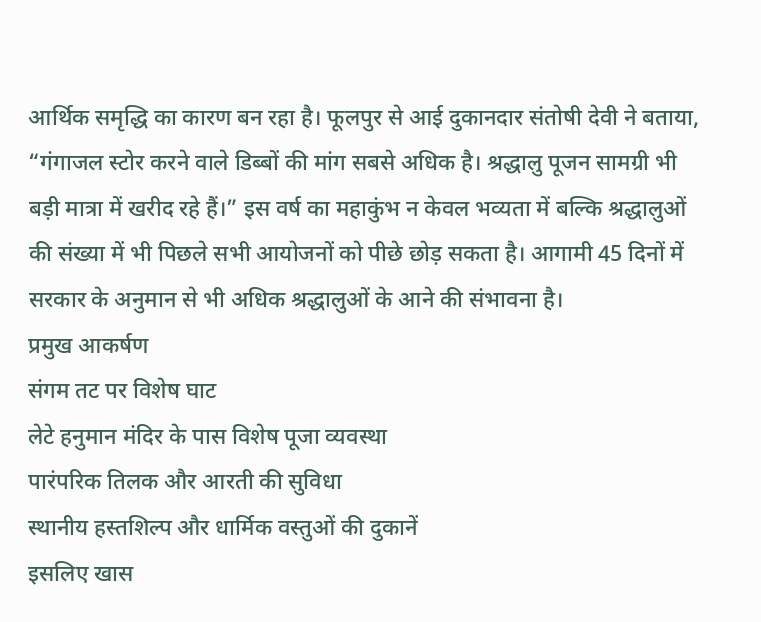आर्थिक समृद्धि का कारण बन रहा है। फूलपुर से आई दुकानदार संतोषी देवी ने बताया, “गंगाजल स्टोर करने वाले डिब्बों की मांग सबसे अधिक है। श्रद्धालु पूजन सामग्री भी बड़ी मात्रा में खरीद रहे हैं।” इस वर्ष का महाकुंभ न केवल भव्यता में बल्कि श्रद्धालुओं की संख्या में भी पिछले सभी आयोजनों को पीछे छोड़ सकता है। आगामी 45 दिनों में सरकार के अनुमान से भी अधिक श्रद्धालुओं के आने की संभावना है।
प्रमुख आकर्षण
संगम तट पर विशेष घाट
लेटे हनुमान मंदिर के पास विशेष पूजा व्यवस्था
पारंपरिक तिलक और आरती की सुविधा
स्थानीय हस्तशिल्प और धार्मिक वस्तुओं की दुकानें
इसलिए खास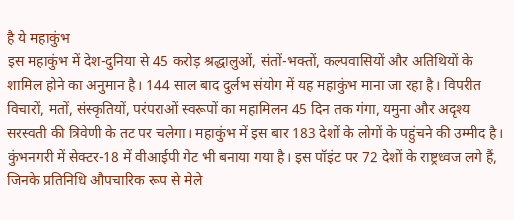है ये महाकुंभ
इस महाकुंभ में देश-दुनिया से 45 करोड़ श्रद्धालुओं, संतों-भक्तों, कल्पवासियों और अतिथियों के शामिल होने का अनुमान है। 144 साल बाद दुर्लभ संयोग में यह महाकुंभ माना जा रहा है। विपरीत विचारों, मतों, संस्कृतियों, परंपराओं स्वरूपों का महामिलन 45 दिन तक गंगा, यमुना और अदृश्य सरस्वती की त्रिवेणी के तट पर चलेगा। महाकुंभ में इस बार 183 देशों के लोगों के पहुंचने की उम्मीद है। कुंभनगरी में सेक्टर-18 में वीआईपी गेट भी बनाया गया है। इस पॉइंट पर 72 देशों के राष्ट्रध्वज लगे हैं, जिनके प्रतिनिधि औपचारिक रूप से मेले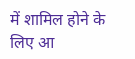में शामिल होने के लिए आ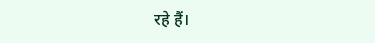रहे हैं।